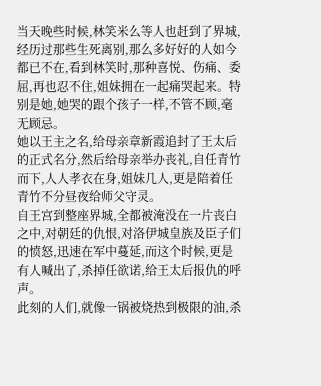当天晚些时候,林笑米么等人也赶到了界城,经历过那些生死离别,那么多好好的人如今都已不在,看到林笑时,那种喜悦、伤痛、委屈,再也忍不住,姐妹拥在一起痛哭起来。特别是她,她哭的跟个孩子一样,不管不顾,毫无顾忌。
她以王主之名,给母亲章新霞追封了王太后的正式名分,然后给母亲举办丧礼,自任青竹而下,人人孝衣在身,姐妹几人,更是陪着任青竹不分昼夜给师父守灵。
自王宫到整座界城,全都被淹没在一片丧白之中,对朝廷的仇恨,对洛伊城皇族及臣子们的愤怒,迅速在军中蔓延,而这个时候,更是有人喊出了,杀掉任欲诺,给王太后报仇的呼声。
此刻的人们,就像一锅被烧热到极限的油,杀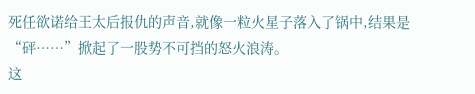死任欲诺给王太后报仇的声音,就像一粒火星子落入了锅中,结果是“砰……”掀起了一股势不可挡的怒火浪涛。
这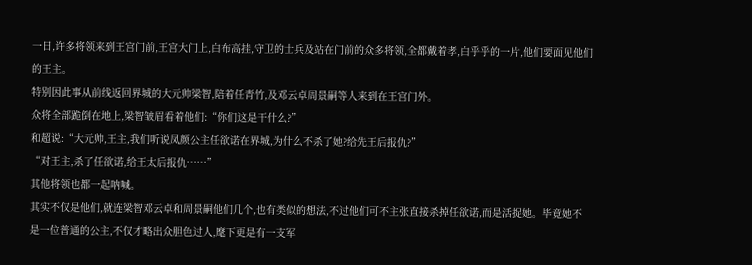一日,许多将领来到王宫门前,王宫大门上,白布高挂,守卫的士兵及站在门前的众多将领,全都戴着孝,白乎乎的一片,他们要面见他们的王主。
特别因此事从前线返回界城的大元帅梁智,陪着任青竹,及邓云卓周景嗣等人来到在王宫门外。
众将全部跪倒在地上,梁智皱眉看着他们:“你们这是干什么?”
和超说:“大元帅,王主,我们听说凤颜公主任欲诺在界城,为什么不杀了她?给先王后报仇?”
“对王主,杀了任欲诺,给王太后报仇……”
其他将领也都一起呐喊。
其实不仅是他们,就连梁智邓云卓和周景嗣他们几个,也有类似的想法,不过他们可不主张直接杀掉任欲诺,而是活捉她。毕竟她不是一位普通的公主,不仅才略出众胆色过人,麾下更是有一支军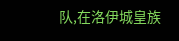队,在洛伊城皇族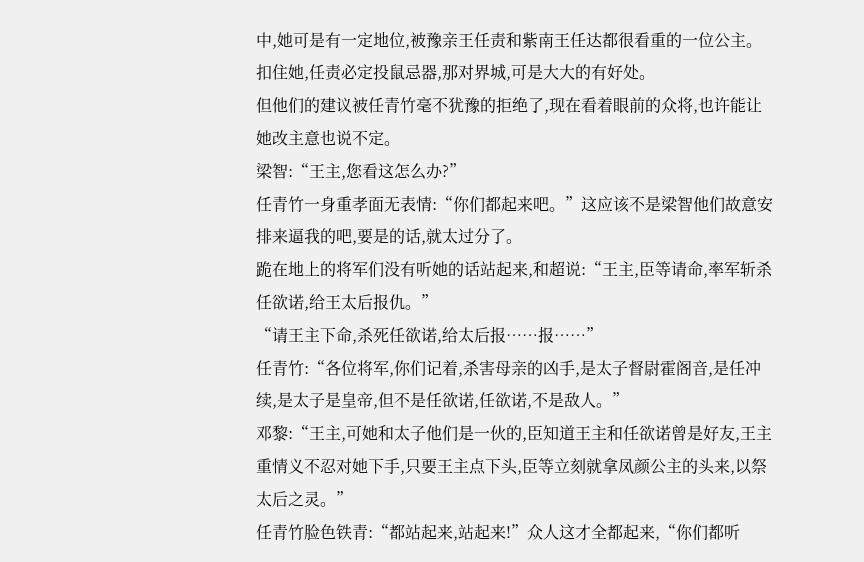中,她可是有一定地位,被豫亲王任责和紫南王任达都很看重的一位公主。扣住她,任责必定投鼠忌器,那对界城,可是大大的有好处。
但他们的建议被任青竹毫不犹豫的拒绝了,现在看着眼前的众将,也许能让她改主意也说不定。
梁智:“王主,您看这怎么办?”
任青竹一身重孝面无表情:“你们都起来吧。”这应该不是梁智他们故意安排来逼我的吧,要是的话,就太过分了。
跪在地上的将军们没有听她的话站起来,和超说:“王主,臣等请命,率军斩杀任欲诺,给王太后报仇。”
“请王主下命,杀死任欲诺,给太后报……报……”
任青竹:“各位将军,你们记着,杀害母亲的凶手,是太子督尉霍阁音,是任冲续,是太子是皇帝,但不是任欲诺,任欲诺,不是敌人。”
邓黎:“王主,可她和太子他们是一伙的,臣知道王主和任欲诺曾是好友,王主重情义不忍对她下手,只要王主点下头,臣等立刻就拿凤颜公主的头来,以祭太后之灵。”
任青竹脸色铁青:“都站起来,站起来!”众人这才全都起来,“你们都听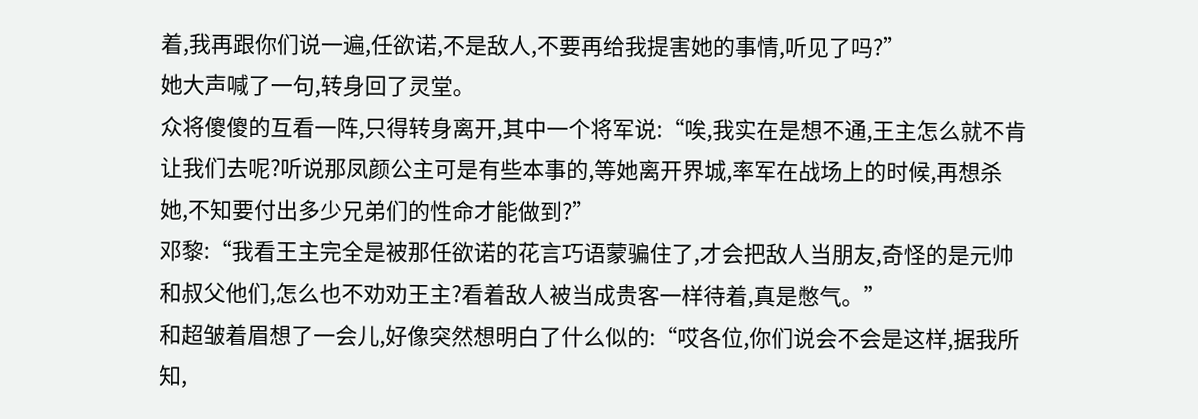着,我再跟你们说一遍,任欲诺,不是敌人,不要再给我提害她的事情,听见了吗?”
她大声喊了一句,转身回了灵堂。
众将傻傻的互看一阵,只得转身离开,其中一个将军说:“唉,我实在是想不通,王主怎么就不肯让我们去呢?听说那凤颜公主可是有些本事的,等她离开界城,率军在战场上的时候,再想杀她,不知要付出多少兄弟们的性命才能做到?”
邓黎:“我看王主完全是被那任欲诺的花言巧语蒙骗住了,才会把敌人当朋友,奇怪的是元帅和叔父他们,怎么也不劝劝王主?看着敌人被当成贵客一样待着,真是憋气。”
和超皱着眉想了一会儿,好像突然想明白了什么似的:“哎各位,你们说会不会是这样,据我所知,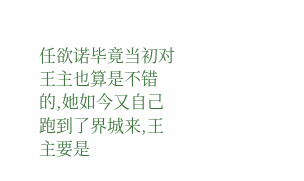任欲诺毕竟当初对王主也算是不错的,她如今又自己跑到了界城来,王主要是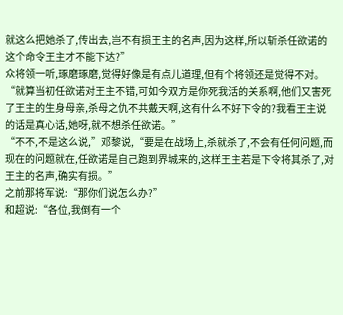就这么把她杀了,传出去,岂不有损王主的名声,因为这样,所以斩杀任欲诺的这个命令王主才不能下达?”
众将领一听,琢磨琢磨,觉得好像是有点儿道理,但有个将领还是觉得不对。
“就算当初任欲诺对王主不错,可如今双方是你死我活的关系啊,他们又害死了王主的生身母亲,杀母之仇不共戴天啊,这有什么不好下令的?我看王主说的话是真心话,她呀,就不想杀任欲诺。”
“不不,不是这么说,”邓黎说,“要是在战场上,杀就杀了,不会有任何问题,而现在的问题就在,任欲诺是自己跑到界城来的,这样王主若是下令将其杀了,对王主的名声,确实有损。”
之前那将军说:“那你们说怎么办?”
和超说:“各位,我倒有一个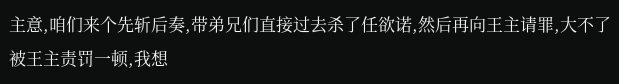主意,咱们来个先斩后奏,带弟兄们直接过去杀了任欲诺,然后再向王主请罪,大不了被王主责罚一顿,我想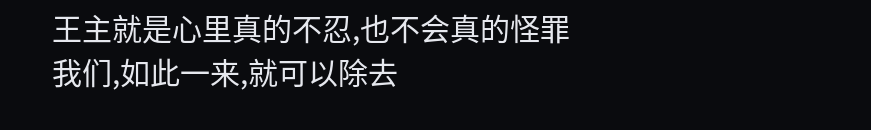王主就是心里真的不忍,也不会真的怪罪我们,如此一来,就可以除去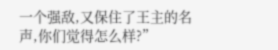一个强敌,又保住了王主的名声,你们觉得怎么样?”